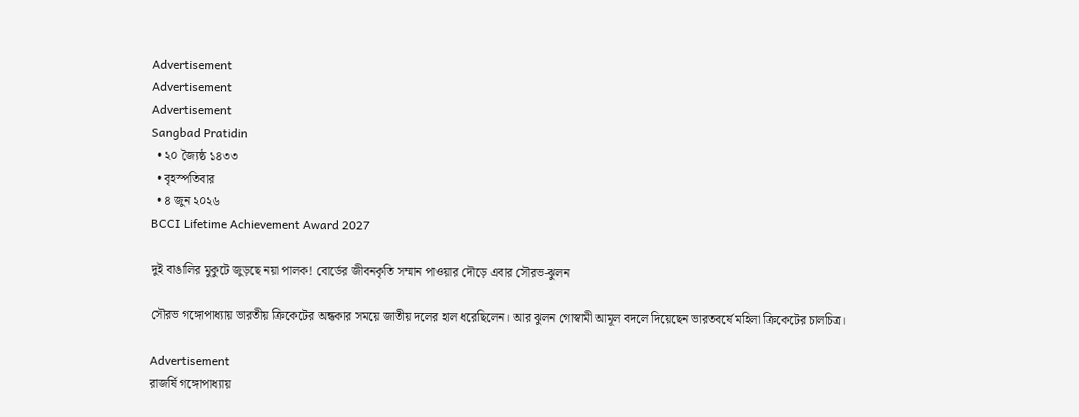Advertisement
Advertisement
Advertisement
Sangbad Pratidin
  • ২০ জ্যৈষ্ঠ ১৪৩৩
  • বৃহস্পতিবার
  • ৪ জুন ২০২৬
BCCI Lifetime Achievement Award 2027

দুই বাঙালির মুকুটে জুড়ছে নয়া পালক! বোর্ডের জীবনকৃতি সম্মান পাওয়ার দৌড়ে এবার সৌরভ-ঝুলন

সৌরভ গঙ্গোপাধ্যায় ভারতীয় ক্রিকেটের অন্ধকার সময়ে জাতীয় দলের হাল ধরেছিলেন। আর ঝুলন গোস্বামী আমূল বদলে দিয়েছেন ভারতবর্ষে মহিলা ক্রিকেটের চালচিত্র।

Advertisement
রাজর্ষি গঙ্গোপাধ্যায়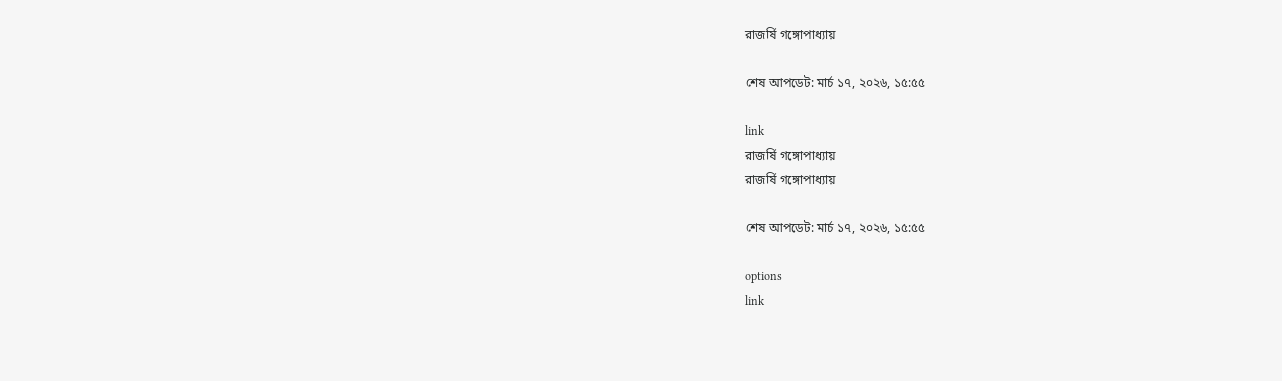রাজর্ষি গঙ্গোপাধ্যায়

শেষ আপডেট: মার্চ ১৭, ২০২৬, ১৫:৫৫

link
রাজর্ষি গঙ্গোপাধ্যায়
রাজর্ষি গঙ্গোপাধ্যায়

শেষ আপডেট: মার্চ ১৭, ২০২৬, ১৫:৫৫

options
link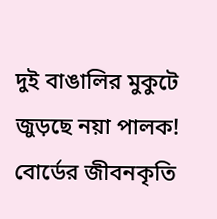দুই বাঙালির মুকুটে জুড়ছে নয়া পালক! বোর্ডের জীবনকৃতি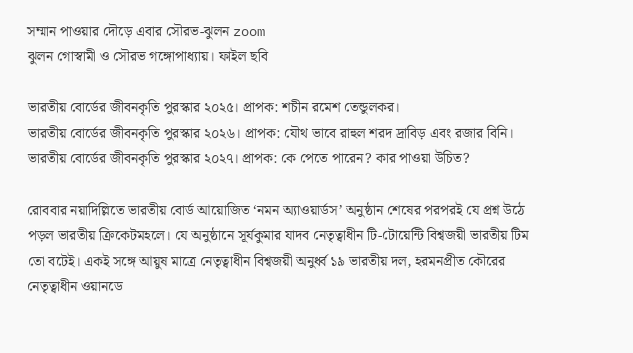সম্মান পাওয়ার দৌড়ে এবার সৌরভ-ঝুলন zoom
ঝুলন গোস্বামী ও সৌরভ গঙ্গোপাধ্যায়। ফাইল ছবি

ভারতীয় বোর্ডের জীবনকৃতি পুরস্কার ২০২৫। প্রাপক: শচীন রমেশ তেন্ডুলকর।
ভারতীয় বোর্ডের জীবনকৃতি পুরস্কার ২০২৬। প্রাপক: যৌথ ভাবে রাহুল শরদ দ্রাবিড় এবং রজার বিনি।
ভারতীয় বোর্ডের জীবনকৃতি পুরস্কার ২০২৭। প্রাপক: কে পেতে পারেন? কার পাওয়া উচিত?

রোববার নয়াদিল্লিতে ভারতীয় বোর্ড আয়োজিত ‘নমন অ্যাওয়ার্ডস’ অনুষ্ঠান শেষের পরপরই যে প্রশ্ন উঠে পড়ল ভারতীয় ক্রিকেটমহলে। যে অনুষ্ঠানে সূর্যকুমার যাদব নেতৃত্বাধীন টি-টোয়েন্টি বিশ্বজয়ী ভারতীয় টিম তো বটেই। একই সঙ্গে আয়ুষ মাত্রে নেতৃত্বাধীন বিশ্বজয়ী অনুর্ধ্ব ১৯ ভারতীয় দল, হরমনপ্রীত কৌরের নেতৃত্বাধীন ওয়ানডে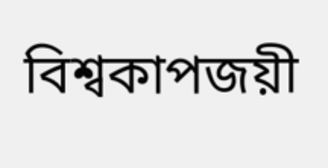বিশ্বকাপজয়ী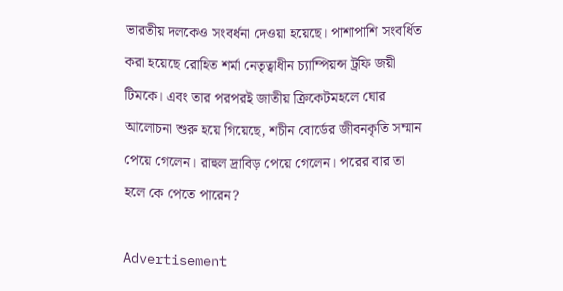ভারতীয় দলকেও সংবর্ধনা দেওয়া হয়েছে। পাশাপাশি সংবর্ধিত করা হয়েছে রোহিত শর্মা নেতৃত্বাধীন চ্যাম্পিয়ন্স ট্রফি জয়ী টিমকে। এবং তার পরপরই জাতীয় ক্রিকেটমহলে ঘোর আলোচনা শুরু হয়ে গিয়েছে, শচীন বোর্ডের জীবনকৃতি সম্মান পেয়ে গেলেন। রাহুল দ্রাবিড় পেয়ে গেলেন। পরের বার তা হলে কে পেতে পারেন?

Advertisement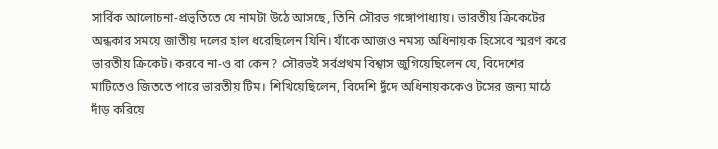সার্বিক আলোচনা-প্রভৃতিতে যে নামটা উঠে আসছে, তিনি সৌরভ গঙ্গোপাধ্যায়। ভারতীয় ক্রিকেটের অন্ধকার সময়ে জাতীয় দলের হাল ধরেছিলেন যিনি। যাঁকে আজও নমস্য অধিনায়ক হিসেবে স্মরণ করে ভারতীয় ক্রিকেট। করবে না-ও বা কেন? সৌরভই সর্বপ্রথম বিশ্বাস জুগিয়েছিলেন যে, বিদেশের মাটিতেও জিততে পারে ভারতীয় টিম। শিখিয়েছিলেন, বিদেশি দুঁদে অধিনায়ককেও টসের জন্য মাঠে দাঁড় করিয়ে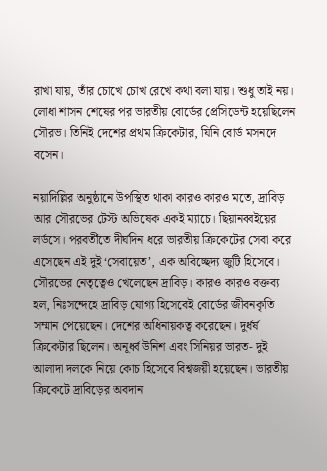রাখা যায়, তাঁর চোখে চোখ রেখে কথা বলা যায়। শুধু তাই নয়। লোধা শাসন শেষের পর ভারতীয় বোর্ডের প্রেসিডেন্ট হয়েছিলেন সৌরভ। তিনিই দেশের প্রথম ক্রিকেটার, যিনি বোর্ড মসনদে বসেন।

নয়াদিল্লির অনুষ্ঠানে উপস্থিত থাকা কারও কারও মতে, দ্রাবিড় আর সৌরভের টেস্ট অভিষেক একই ম্যাচে। ছিয়ানব্বইয়ের লর্ডসে। পরবর্তীতে দীর্ঘদিন ধরে ভারতীয় ক্রিকেটের সেবা করে এসেছেন এই দুই ‘সেবায়েত’, এক অবিচ্ছেদ্য জুটি হিসেবে। সৌরভের নেতৃত্বেও খেলেছেন দ্রাবিড়। কারও কারও বক্তব্য হল, নিঃসন্দেহে দ্রাবিড় যোগ্য হিসেবেই বোর্ডের জীবনকৃতি সম্মান পেয়েছেন। দেশের অধিনায়কত্ব করেছেন। দুর্ধর্ষ ক্রিকেটার ছিলেন। অনূর্ধ্ব উনিশ এবং সিনিয়র ভারত- দুই আলাদা দলকে নিয়ে কোচ হিসেবে বিশ্বজয়ী হয়েছেন। ভারতীয় ক্রিকেটে দ্রাবিড়ের অবদান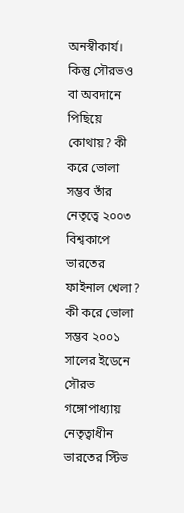অনস্বীকার্য। কিন্তু সৌরভও বা অবদানে পিছিয়ে কোথায়? কী করে ভোলা সম্ভব তাঁর নেতৃত্বে ২০০৩ বিশ্বকাপে ভারতের ফাইনাল খেলা? কী করে ভোলা সম্ভব ২০০১ সালের ইডেনে সৌরভ গঙ্গোপাধ্যায় নেতৃত্বাধীন ভারতের স্টিভ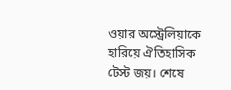ওয়ার অস্ট্রেলিয়াকে হারিয়ে ঐতিহাসিক টেস্ট জয়। শেষে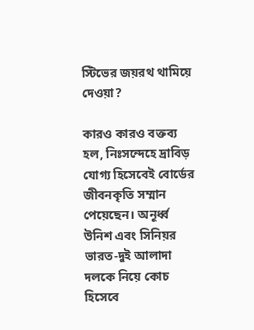স্টিভের জয়রথ থামিয়ে দেওয়া?

কারও কারও বক্তব্য হল, নিঃসন্দেহে দ্রাবিড় যোগ্য হিসেবেই বোর্ডের জীবনকৃতি সম্মান পেয়েছেন। অনূর্ধ্ব উনিশ এবং সিনিয়র ভারত-দুই আলাদা দলকে নিয়ে কোচ হিসেবে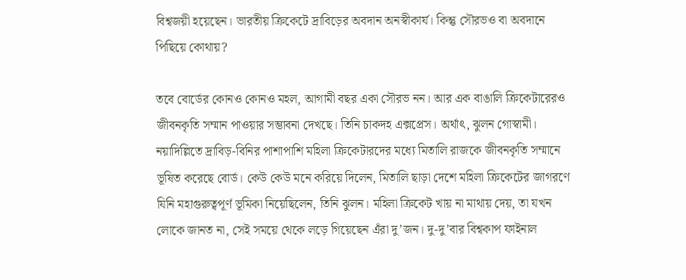বিশ্বজয়ী হয়েছেন। ভারতীয় ক্রিকেটে দ্রাবিড়ের অবদান অনস্বীকার্য। কিন্তু সৌরভও বা অবদানে পিছিয়ে কোথায়?

তবে বোর্ডের কোনও কোনও মহল, আগামী বছর একা সৌরভ নন। আর এক বাঙালি ক্রিকেটারেরও জীবনকৃতি সম্মান পাওয়ার সম্ভাবনা দেখছে। তিনি চাকদহ এক্সপ্রেস। অর্থাৎ, ঝুলন গোস্বামী। নয়াদিল্লিতে দ্রাবিড়-বিনির পাশাপাশি মহিলা ক্রিকেটারদের মধ্যে মিতালি রাজকে জীবনকৃতি সম্মানে ভূষিত করেছে বোর্ড। কেউ কেউ মনে করিয়ে দিলেন, মিতালি ছাড়া দেশে মহিলা ক্রিকেটের জাগরণে যিনি মহাগুরুত্বপূর্ণ ভূমিকা নিয়েছিলেন, তিনি ঝুলন। মহিলা ক্রিকেট খায় না মাথায় দেয়, তা যখন লোকে জানত না, সেই সময়ে থেকে লড়ে গিয়েছেন এঁরা দু’জন। দু-দু’বার বিশ্বকাপ ফাইনাল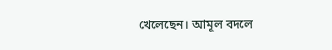খেলেছেন। আমূল বদলে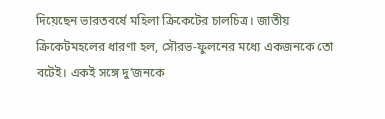দিয়েছেন ভারতবর্ষে মহিলা ক্রিকেটের চালচিত্র। জাতীয় ক্রিকেটমহলের ধারণা হল, সৌরভ-ফুলনের মধ্যে একজনকে তো বটেই। একই সঙ্গে দু’জনকে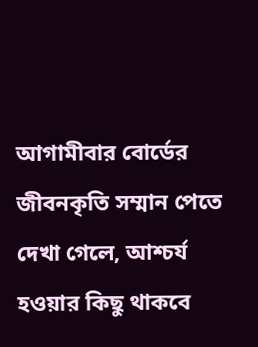আগামীবার বোর্ডের জীবনকৃতি সম্মান পেতে দেখা গেলে, আশ্চর্য হওয়ার কিছু থাকবে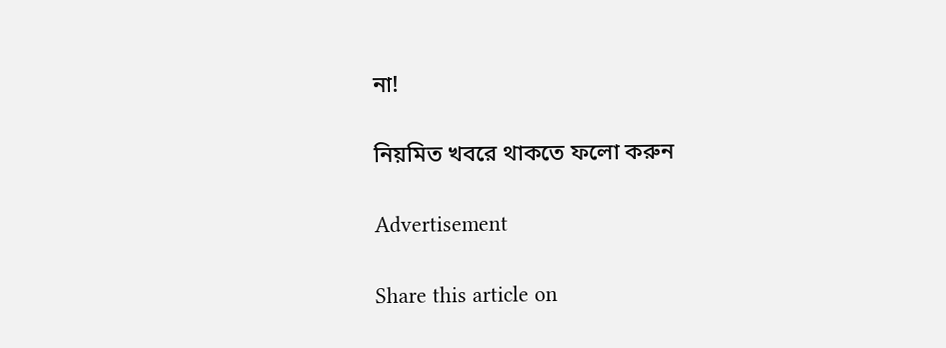না!

নিয়মিত খবরে থাকতে ফলো করুন

Advertisement

Share this article on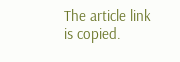The article link is copied.